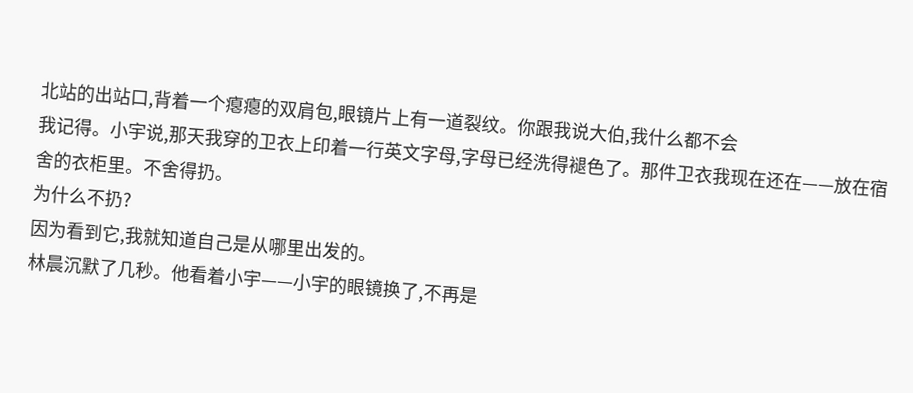北站的出站口,背着一个瘪瘪的双肩包,眼镜片上有一道裂纹。你跟我说大伯,我什么都不会
我记得。小宇说,那天我穿的卫衣上印着一行英文字母,字母已经洗得褪色了。那件卫衣我现在还在——放在宿舍的衣柜里。不舍得扔。
为什么不扔?
因为看到它,我就知道自己是从哪里出发的。
林晨沉默了几秒。他看着小宇——小宇的眼镜换了,不再是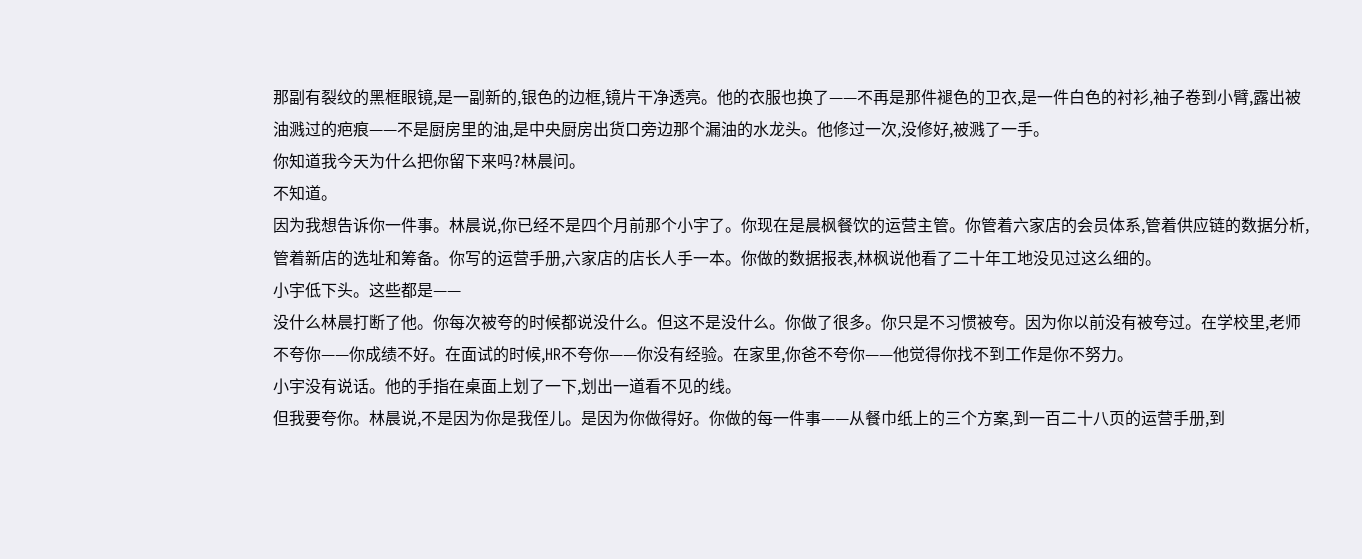那副有裂纹的黑框眼镜,是一副新的,银色的边框,镜片干净透亮。他的衣服也换了——不再是那件褪色的卫衣,是一件白色的衬衫,袖子卷到小臂,露出被油溅过的疤痕——不是厨房里的油,是中央厨房出货口旁边那个漏油的水龙头。他修过一次,没修好,被溅了一手。
你知道我今天为什么把你留下来吗?林晨问。
不知道。
因为我想告诉你一件事。林晨说,你已经不是四个月前那个小宇了。你现在是晨枫餐饮的运营主管。你管着六家店的会员体系,管着供应链的数据分析,管着新店的选址和筹备。你写的运营手册,六家店的店长人手一本。你做的数据报表,林枫说他看了二十年工地没见过这么细的。
小宇低下头。这些都是——
没什么林晨打断了他。你每次被夸的时候都说没什么。但这不是没什么。你做了很多。你只是不习惯被夸。因为你以前没有被夸过。在学校里,老师不夸你——你成绩不好。在面试的时候,HR不夸你——你没有经验。在家里,你爸不夸你——他觉得你找不到工作是你不努力。
小宇没有说话。他的手指在桌面上划了一下,划出一道看不见的线。
但我要夸你。林晨说,不是因为你是我侄儿。是因为你做得好。你做的每一件事——从餐巾纸上的三个方案,到一百二十八页的运营手册,到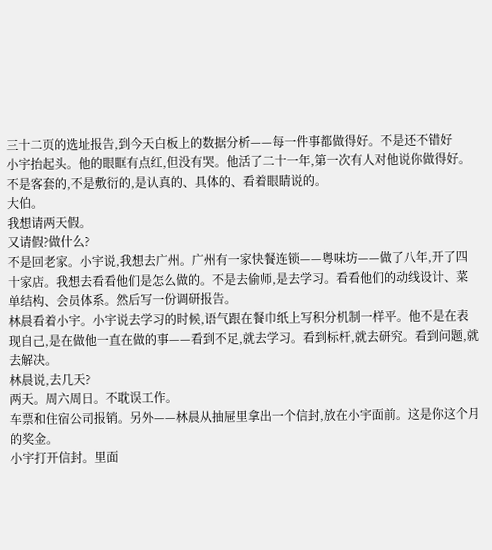三十二页的选址报告,到今天白板上的数据分析——每一件事都做得好。不是还不错好
小宇抬起头。他的眼眶有点红,但没有哭。他活了二十一年,第一次有人对他说你做得好。不是客套的,不是敷衍的,是认真的、具体的、看着眼睛说的。
大伯。
我想请两天假。
又请假?做什么?
不是回老家。小宇说,我想去广州。广州有一家快餐连锁——粤味坊——做了八年,开了四十家店。我想去看看他们是怎么做的。不是去偷师,是去学习。看看他们的动线设计、菜单结构、会员体系。然后写一份调研报告。
林晨看着小宇。小宇说去学习的时候,语气跟在餐巾纸上写积分机制一样平。他不是在表现自己,是在做他一直在做的事——看到不足,就去学习。看到标杆,就去研究。看到问题,就去解决。
林晨说,去几天?
两天。周六周日。不耽误工作。
车票和住宿公司报销。另外——林晨从抽屉里拿出一个信封,放在小宇面前。这是你这个月的奖金。
小宇打开信封。里面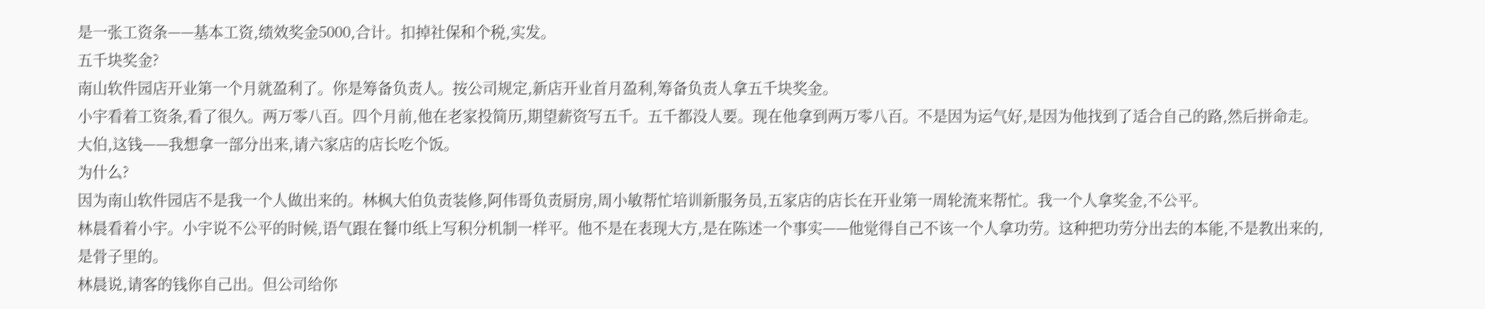是一张工资条——基本工资,绩效奖金5000,合计。扣掉社保和个税,实发。
五千块奖金?
南山软件园店开业第一个月就盈利了。你是筹备负责人。按公司规定,新店开业首月盈利,筹备负责人拿五千块奖金。
小宇看着工资条,看了很久。两万零八百。四个月前,他在老家投简历,期望薪资写五千。五千都没人要。现在他拿到两万零八百。不是因为运气好,是因为他找到了适合自己的路,然后拼命走。
大伯,这钱——我想拿一部分出来,请六家店的店长吃个饭。
为什么?
因为南山软件园店不是我一个人做出来的。林枫大伯负责装修,阿伟哥负责厨房,周小敏帮忙培训新服务员,五家店的店长在开业第一周轮流来帮忙。我一个人拿奖金,不公平。
林晨看着小宇。小宇说不公平的时候,语气跟在餐巾纸上写积分机制一样平。他不是在表现大方,是在陈述一个事实——他觉得自己不该一个人拿功劳。这种把功劳分出去的本能,不是教出来的,是骨子里的。
林晨说,请客的钱你自己出。但公司给你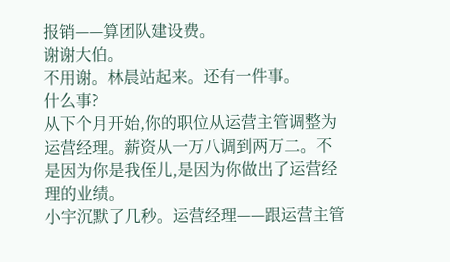报销——算团队建设费。
谢谢大伯。
不用谢。林晨站起来。还有一件事。
什么事?
从下个月开始,你的职位从运营主管调整为运营经理。薪资从一万八调到两万二。不是因为你是我侄儿,是因为你做出了运营经理的业绩。
小宇沉默了几秒。运营经理——跟运营主管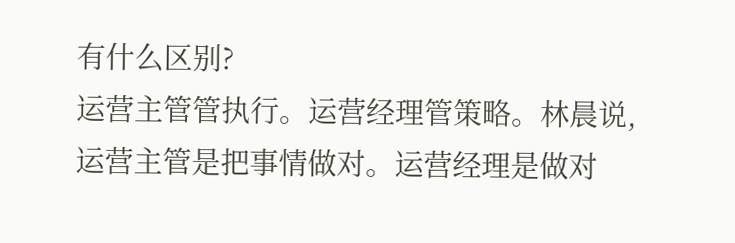有什么区别?
运营主管管执行。运营经理管策略。林晨说,运营主管是把事情做对。运营经理是做对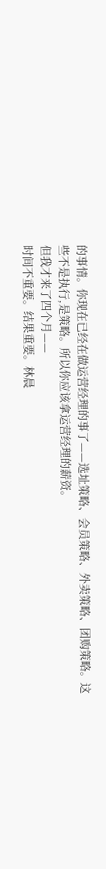的事情。你现在已经在做运营经理的事了——选址策略、会员策略、外卖策略、团购策略。这些不是执行,是策略。所以你应该拿运营经理的薪资。
但我才来了四个月——
时间不重要。结果重要。林晨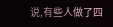说,有些人做了四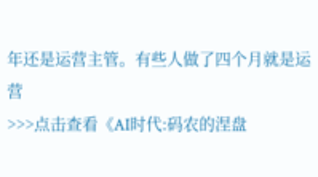年还是运营主管。有些人做了四个月就是运营
>>>点击查看《AI时代:码农的涅盘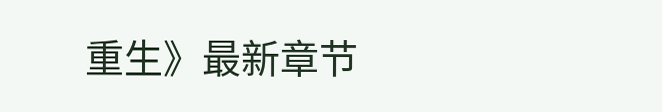重生》最新章节